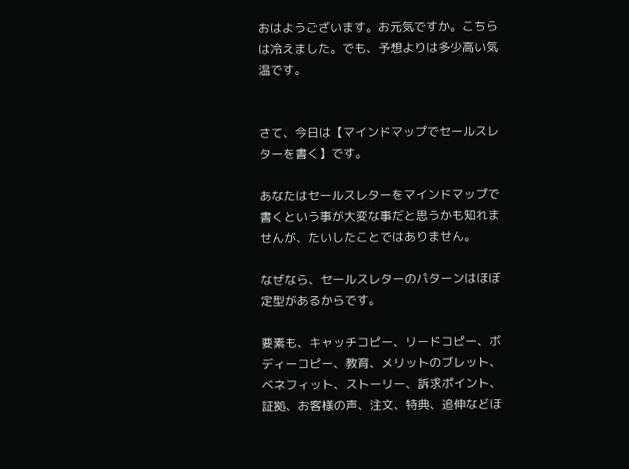おはようございます。お元気ですか。こちらは冷えました。でも、予想よりは多少高い気温です。


さて、今日は【マインドマップでセールスレターを書く】です。

あなたはセールスレターをマインドマップで書くという事が大変な事だと思うかも知れませんが、たいしたことではありません。

なぜなら、セールスレターのパターンはほぼ定型があるからです。

要素も、キャッチコピー、リードコピー、ボディーコピー、教育、メリットのブレット、ベネフィット、ストーリー、訴求ポイント、証拠、お客様の声、注文、特典、追伸などほ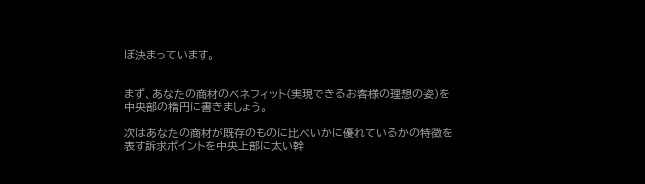ぼ決まっています。


まず、あなたの商材のベネフィット(実現できるお客様の理想の姿)を中央部の楕円に書きましょう。

次はあなたの商材が既存のものに比べいかに優れているかの特徴を表す訴求ポイントを中央上部に太い幹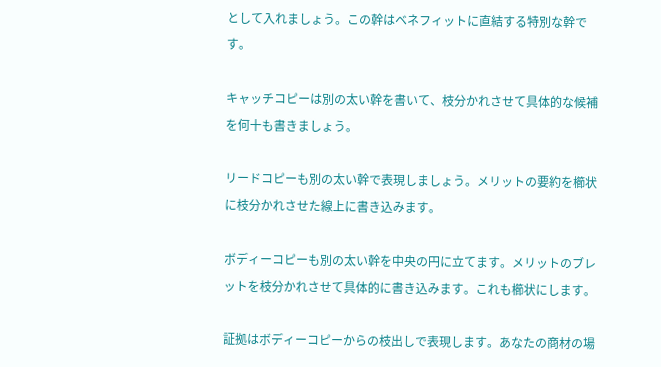として入れましょう。この幹はベネフィットに直結する特別な幹です。

キャッチコピーは別の太い幹を書いて、枝分かれさせて具体的な候補を何十も書きましょう。

リードコピーも別の太い幹で表現しましょう。メリットの要約を櫛状に枝分かれさせた線上に書き込みます。

ボディーコピーも別の太い幹を中央の円に立てます。メリットのブレットを枝分かれさせて具体的に書き込みます。これも櫛状にします。

証拠はボディーコピーからの枝出しで表現します。あなたの商材の場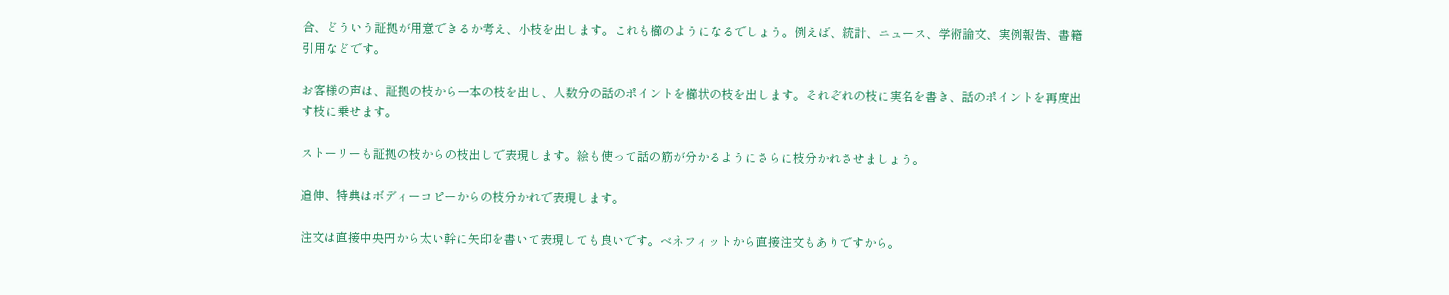合、どういう証拠が用意できるか考え、小枝を出します。これも櫛のようになるでしょう。例えば、統計、ニュース、学術論文、実例報告、書籍引用などです。

お客様の声は、証拠の枝から一本の枝を出し、人数分の話のポイントを櫛状の枝を出します。それぞれの枝に実名を書き、話のポイントを再度出す枝に乗せます。

ストーリーも証拠の枝からの枝出しで表現します。絵も使って話の筋が分かるようにさらに枝分かれさせましょう。

追伸、特典はボディーコピーからの枝分かれで表現します。

注文は直接中央円から太い幹に矢印を書いて表現しても良いです。ベネフィットから直接注文もありですから。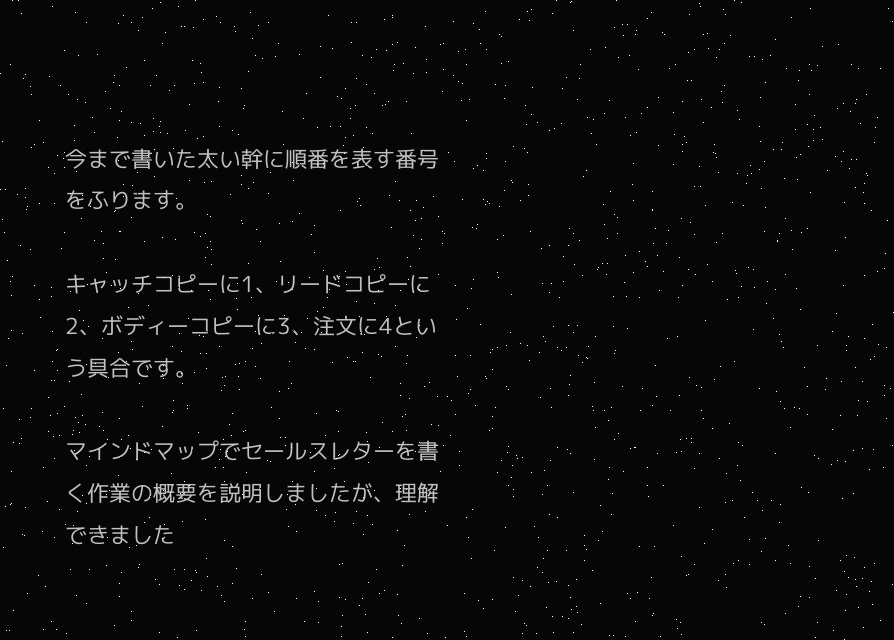今まで書いた太い幹に順番を表す番号をふります。

キャッチコピーに1、リードコピーに2、ボディーコピーに3、注文に4という具合です。

マインドマップでセールスレターを書く作業の概要を説明しましたが、理解できました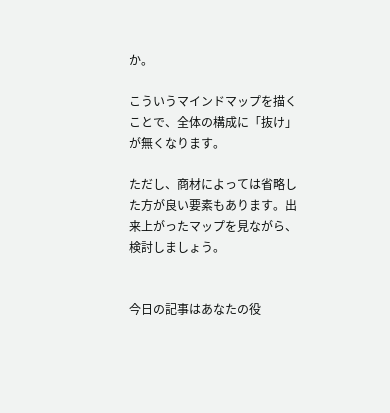か。

こういうマインドマップを描くことで、全体の構成に「抜け」が無くなります。

ただし、商材によっては省略した方が良い要素もあります。出来上がったマップを見ながら、検討しましょう。


今日の記事はあなたの役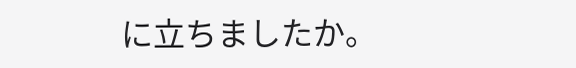に立ちましたか。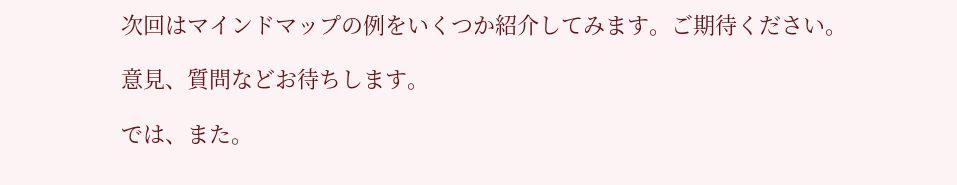次回はマインドマップの例をいくつか紹介してみます。ご期待ください。

意見、質問などお待ちします。

では、また。